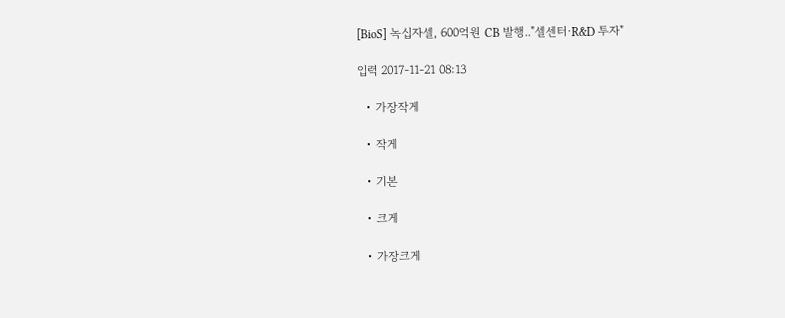[BioS] 녹십자셀, 600억원 CB 발행.."셀센터·R&D 투자"

입력 2017-11-21 08:13

  • 가장작게

  • 작게

  • 기본

  • 크게

  • 가장크게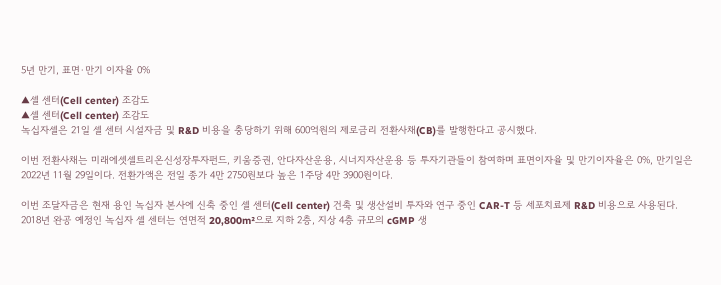5년 만기, 표면∙만기 이자율 0%

▲셀 센터(Cell center) 조감도
▲셀 센터(Cell center) 조감도
녹십자셀은 21일 셀 센터 시설자금 및 R&D 비용을 충당하기 위해 600억원의 제로금리 전환사채(CB)를 발행한다고 공시했다.

이번 전환사채는 미래에셋셀트리온신성장투자펀드, 키움증권, 안다자산운용, 시너지자산운용 등 투자기관들이 참여하며 표면이자율 및 만기이자율은 0%, 만기일은 2022년 11월 29일이다. 전환가액은 전일 종가 4만 2750원보다 높은 1주당 4만 3900원이다.

이번 조달자금은 현재 용인 녹십자 본사에 신축 중인 셀 센터(Cell center) 건축 및 생산설비 투자와 연구 중인 CAR-T 등 세포치료제 R&D 비용으로 사용된다. 2018년 완공 예정인 녹십자 셀 센터는 연면적 20,800m²으로 지하 2층, 지상 4층 규모의 cGMP 생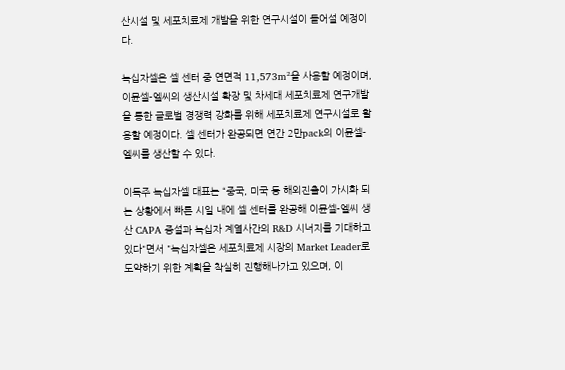산시설 및 세포치료제 개발을 위한 연구시설이 들어설 예정이다.

녹십자셀은 셀 센터 중 연면적 11,573m²을 사용할 예정이며, 이뮨셀-엘씨의 생산시설 확장 및 차세대 세포치료제 연구개발을 통한 글로벌 경쟁력 강화를 위해 세포치료제 연구시설로 활용할 예정이다. 셀 센터가 완공되면 연간 2만pack의 이뮨셀-엘씨를 생산할 수 있다.

이득주 녹십자셀 대표는 “중국, 미국 등 해외진출이 가시화 되는 상황에서 빠른 시일 내에 셀 센터를 완공해 이뮨셀-엘씨 생산 CAPA 증설과 녹십자 계열사간의 R&D 시너지를 기대하고 있다"면서 "녹십자셀은 세포치료제 시장의 Market Leader로 도약하기 위한 계획을 착실히 진행해나가고 있으며, 이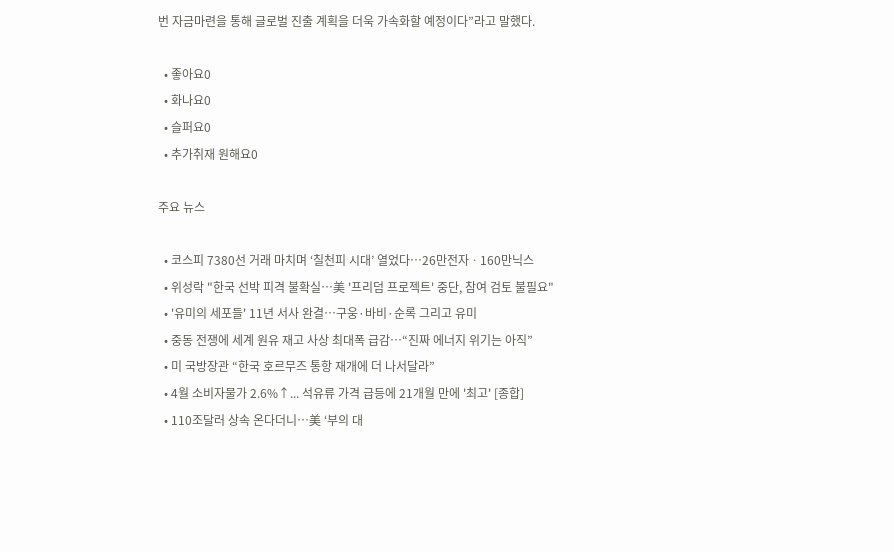번 자금마련을 통해 글로벌 진출 계획을 더욱 가속화할 예정이다”라고 말했다.

  • 좋아요0
  • 화나요0
  • 슬퍼요0
  • 추가취재 원해요0

주요 뉴스

  • 코스피 7380선 거래 마치며 ‘칠천피 시대’ 열었다⋯26만전자ㆍ160만닉스
  • 위성락 "한국 선박 피격 불확실⋯美 '프리덤 프로젝트' 중단, 참여 검토 불필요"
  • '유미의 세포들' 11년 서사 완결…구웅·바비·순록 그리고 유미
  • 중동 전쟁에 세계 원유 재고 사상 최대폭 급감⋯“진짜 에너지 위기는 아직”
  • 미 국방장관 “한국 호르무즈 통항 재개에 더 나서달라”
  • 4월 소비자물가 2.6%↑... 석유류 가격 급등에 21개월 만에 '최고' [종합]
  • 110조달러 상속 온다더니…美 ‘부의 대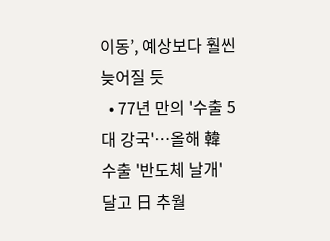이동’, 예상보다 훨씬 늦어질 듯
  • 77년 만의 '수출 5대 강국'⋯올해 韓 수출 '반도체 날개' 달고 日 추월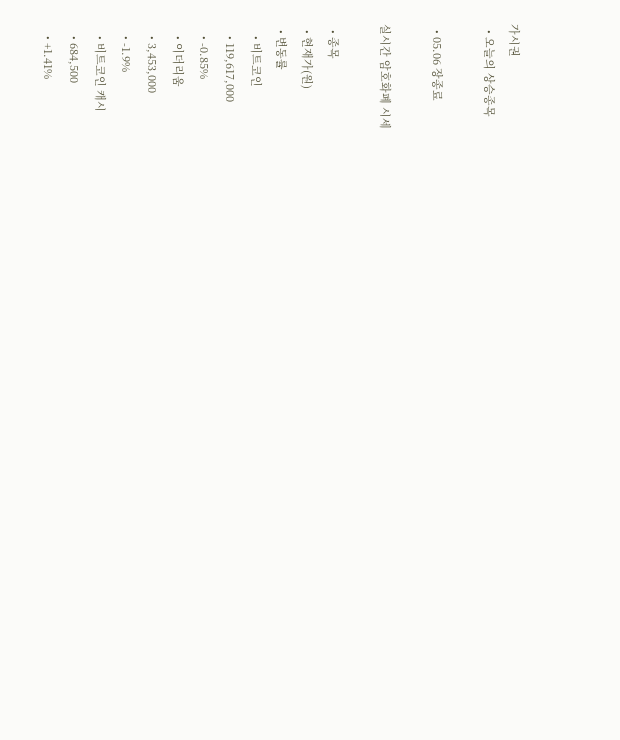가시권
  • 오늘의 상승종목

  • 05.06 장종료

실시간 암호화폐 시세

  • 종목
  • 현재가(원)
  • 변동률
    • 비트코인
    • 119,617,000
    • -0.85%
    • 이더리움
    • 3,453,000
    • -1.9%
    • 비트코인 캐시
    • 684,500
    • +1.41%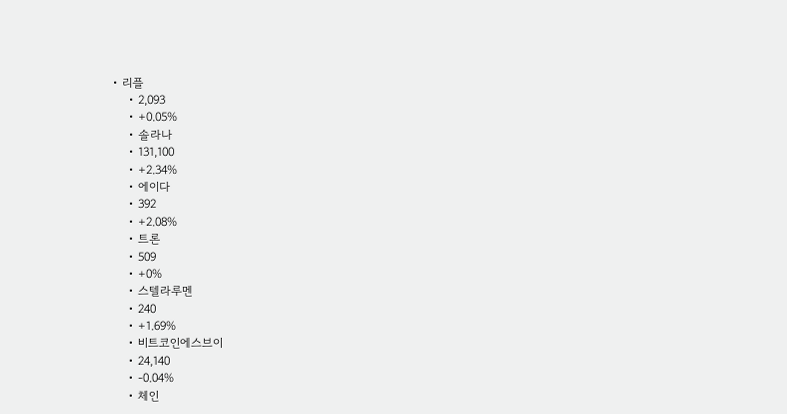• 리플
    • 2,093
    • +0.05%
    • 솔라나
    • 131,100
    • +2.34%
    • 에이다
    • 392
    • +2.08%
    • 트론
    • 509
    • +0%
    • 스텔라루멘
    • 240
    • +1.69%
    • 비트코인에스브이
    • 24,140
    • -0.04%
    • 체인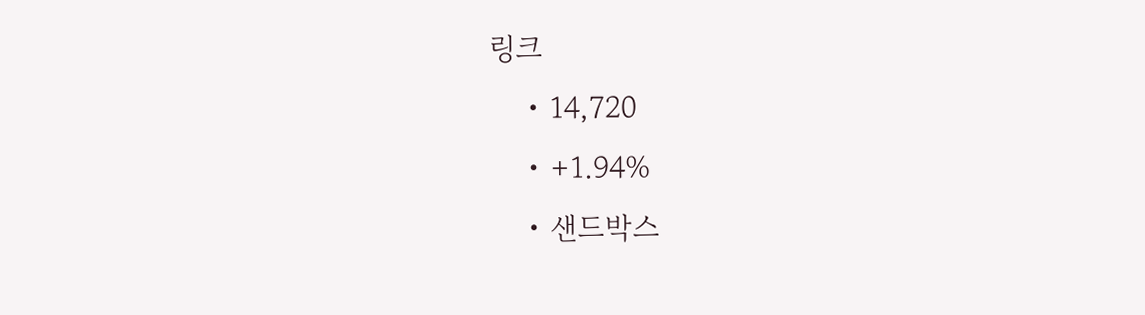링크
    • 14,720
    • +1.94%
    • 샌드박스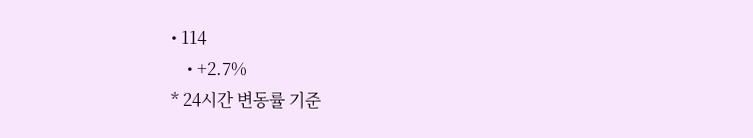• 114
    • +2.7%
* 24시간 변동률 기준